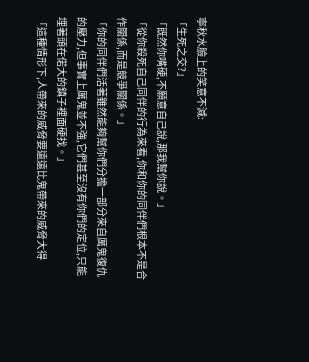寧秋水臉上的笑意不減:
「生死之交?」
「既然你嘴硬,不願意自己說,那我幫你說。」
「從你殺死自己同伴的行為來看,你和你的同伴們根本不是合作關係,而是競爭關係。」
「你的同伴們活著雖然能夠幫你們分擔一部分來自厲鬼復仇的壓力,但事實上厲鬼並不強,它們甚至沒有你們的定位,只能埋著頭在偌大的鎮子裡面硬找。」
「這種情形下,人帶來的威脅要遠遠比鬼帶來的威脅大得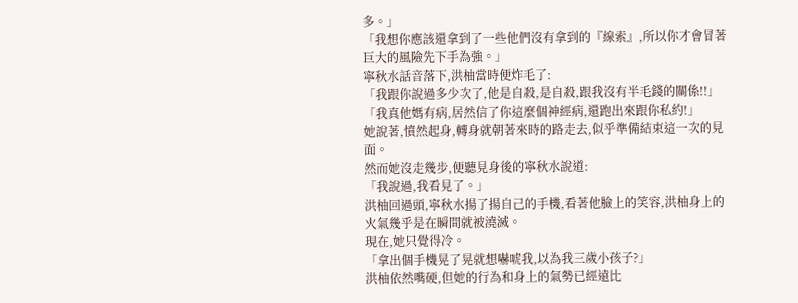多。」
「我想你應該還拿到了一些他們沒有拿到的『線索』,所以你才會冒著巨大的風險先下手為強。」
寧秋水話音落下,洪柚當時便炸毛了:
「我跟你說過多少次了,他是自殺,是自殺,跟我沒有半毛錢的關係!!」
「我真他媽有病,居然信了你這麼個神經病,還跑出來跟你私約!」
她說著,憤然起身,轉身就朝著來時的路走去,似乎準備結束這一次的見面。
然而她沒走幾步,便聽見身後的寧秋水說道:
「我說過,我看見了。」
洪柚回過頭,寧秋水揚了揚自己的手機,看著他臉上的笑容,洪柚身上的火氣幾乎是在瞬間就被澆滅。
現在,她只覺得冷。
「拿出個手機晃了晃就想嚇唬我,以為我三歲小孩子?」
洪柚依然嘴硬,但她的行為和身上的氣勢已經遠比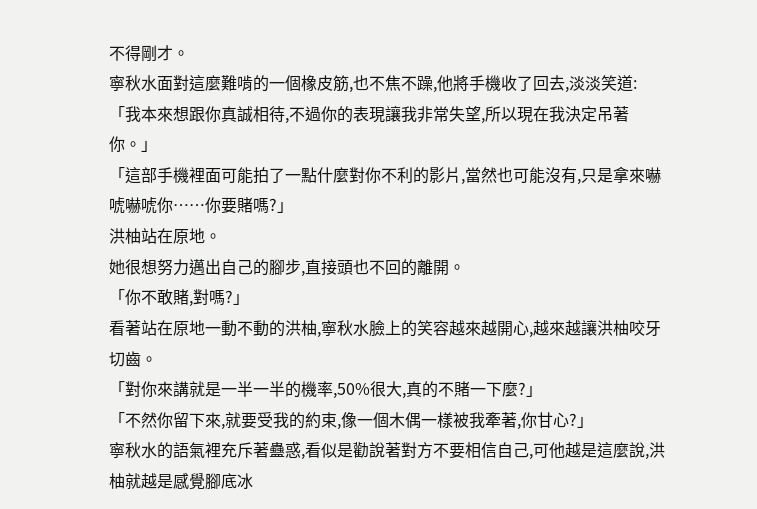不得剛才。
寧秋水面對這麼難啃的一個橡皮筋,也不焦不躁,他將手機收了回去,淡淡笑道:
「我本來想跟你真誠相待,不過你的表現讓我非常失望,所以現在我決定吊著你。」
「這部手機裡面可能拍了一點什麼對你不利的影片,當然也可能沒有,只是拿來嚇唬嚇唬你……你要賭嗎?」
洪柚站在原地。
她很想努力邁出自己的腳步,直接頭也不回的離開。
「你不敢賭,對嗎?」
看著站在原地一動不動的洪柚,寧秋水臉上的笑容越來越開心,越來越讓洪柚咬牙切齒。
「對你來講就是一半一半的機率,50%很大,真的不賭一下麼?」
「不然你留下來,就要受我的約束,像一個木偶一樣被我牽著,你甘心?」
寧秋水的語氣裡充斥著蠱惑,看似是勸說著對方不要相信自己,可他越是這麼說,洪柚就越是感覺腳底冰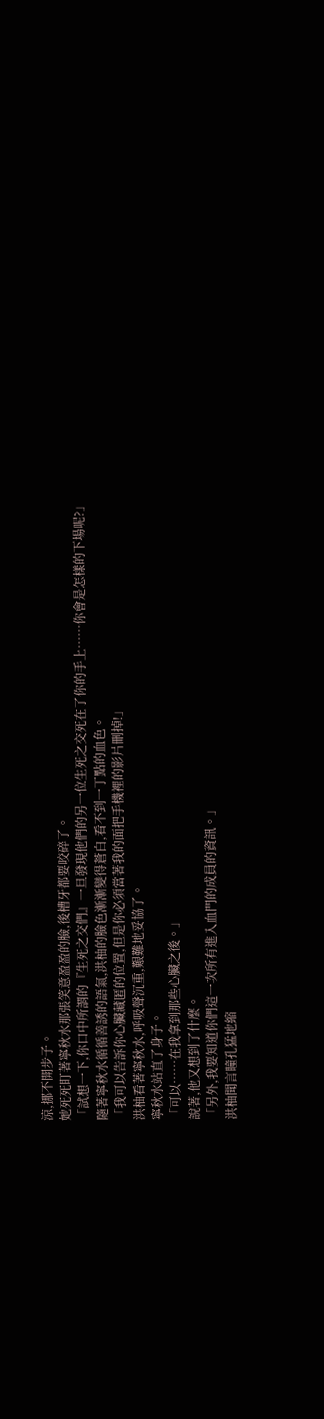涼,挪不開步子。
她死死盯著寧秋水那張笑意盈盈的臉,後槽牙都要咬碎了。
「試想一下,你口中所謂的『生死之交們』一旦發現他們的另一位生死之交死在了你的手上……你會是怎樣的下場呢?」
隨著寧秋水循循善誘的語氣,洪柚的臉色漸漸變得蒼白,看不到一丁點的血色。
「我可以告訴你心臟藏匿的位置,但是你必須當著我的面把手機裡的影片刪掉!」
洪柚看著寧秋水,呼吸聲沉重,艱難地妥協了。
寧秋水站直了身子。
「可以……在我拿到那些心臟之後。」
說著,他又想到了什麼。
「另外,我要知道你們這一次所有進入血門的成員的資訊。」
洪柚聞言瞳孔猛地縮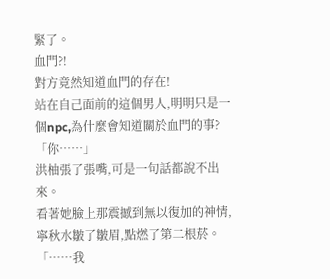緊了。
血門?!
對方竟然知道血門的存在!
站在自己面前的這個男人,明明只是一個npc,為什麼會知道關於血門的事?
「你……」
洪柚張了張嘴,可是一句話都說不出來。
看著她臉上那震撼到無以復加的神情,寧秋水皺了皺眉,點燃了第二根菸。
「……我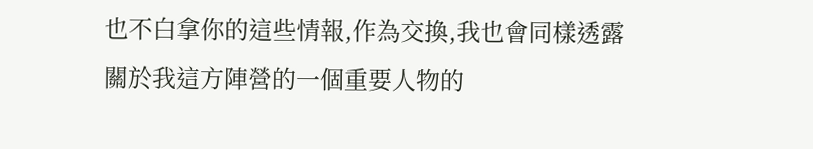也不白拿你的這些情報,作為交換,我也會同樣透露關於我這方陣營的一個重要人物的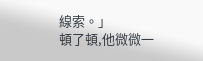線索。」
頓了頓,他微微一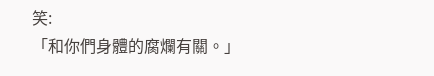笑:
「和你們身體的腐爛有關。」